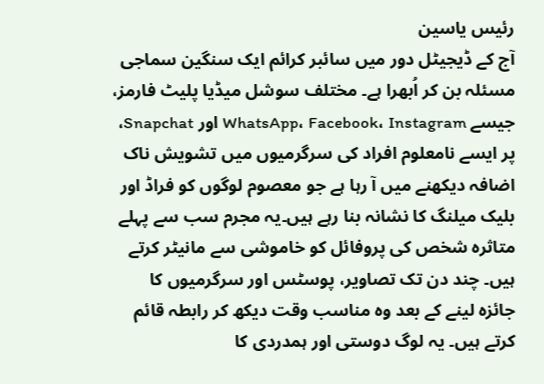رئیس یاسین
آج کے ڈیجیٹل دور میں سائبر کرائم ایک سنگین سماجی مسئلہ بن کر اُبھرا ہے۔ مختلف سوشل میڈیا پلیٹ فارمز، جیسے WhatsApp، Facebook، Instagram اور Snapchat، پر ایسے نامعلوم افراد کی سرگرمیوں میں تشویش ناک اضافہ دیکھنے میں آ رہا ہے جو معصوم لوگوں کو فراڈ اور بلیک میلنگ کا نشانہ بنا رہے ہیں۔یہ مجرم سب سے پہلے متاثرہ شخص کی پروفائل کو خاموشی سے مانیٹر کرتے ہیں۔ چند دن تک تصاویر، پوسٹس اور سرگرمیوں کا جائزہ لینے کے بعد وہ مناسب وقت دیکھ کر رابطہ قائم کرتے ہیں۔ یہ لوگ دوستی اور ہمدردی کا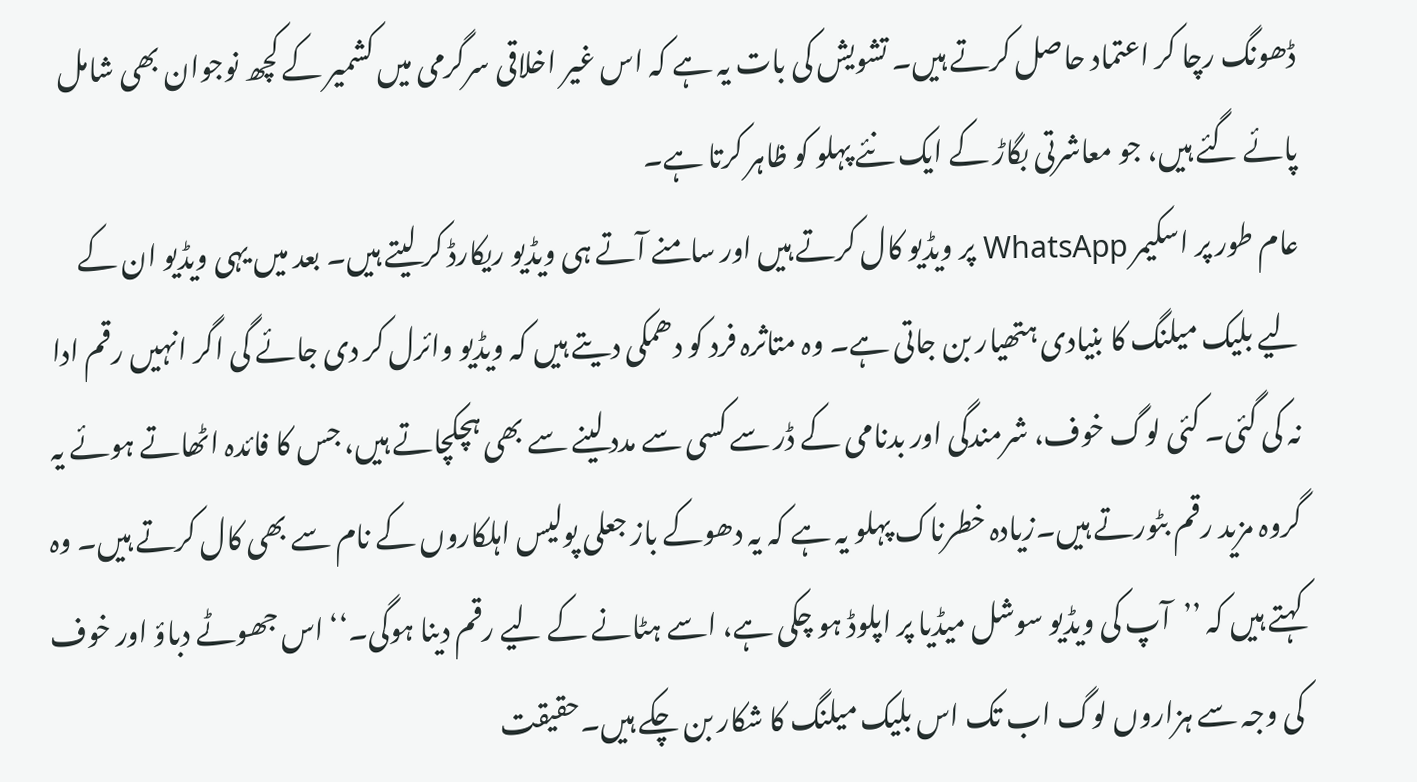ڈھونگ رچا کر اعتماد حاصل کرتے ہیں۔ تشویش کی بات یہ ہے کہ اس غیر اخلاقی سرگرمی میں کشمیر کے کچھ نوجوان بھی شامل پائے گئے ہیں، جو معاشرتی بگاڑ کے ایک نئے پہلو کو ظاہر کرتا ہے۔
عام طور پر اسکیمر WhatsApp پر ویڈیو کال کرتے ہیں اور سامنے آتے ہی ویڈیو ریکارڈ کر لیتے ہیں۔ بعد میں یہی ویڈیو ان کے لیے بلیک میلنگ کا بنیادی ہتھیار بن جاتی ہے۔ وہ متاثرہ فرد کو دھمکی دیتے ہیں کہ ویڈیو وائرل کر دی جائے گی اگر انہیں رقم ادا نہ کی گئی۔ کئی لوگ خوف، شرمندگی اور بدنامی کے ڈر سے کسی سے مدد لینے سے بھی ہچکچاتے ہیں، جس کا فائدہ اٹھاتے ہوئے یہ گروہ مزید رقم بٹورتے ہیں۔زیادہ خطرناک پہلو یہ ہے کہ یہ دھوکے باز جعلی پولیس اہلکاروں کے نام سے بھی کال کرتے ہیں۔ وہ کہتے ہیں کہ ’’آپ کی ویڈیو سوشل میڈیا پر اپلوڈ ہو چکی ہے، اسے ہٹانے کے لیے رقم دینا ہوگی۔‘‘ اس جھوٹے دباؤ اور خوف کی وجہ سے ہزاروں لوگ اب تک اس بلیک میلنگ کا شکار بن چکے ہیں۔حقیقت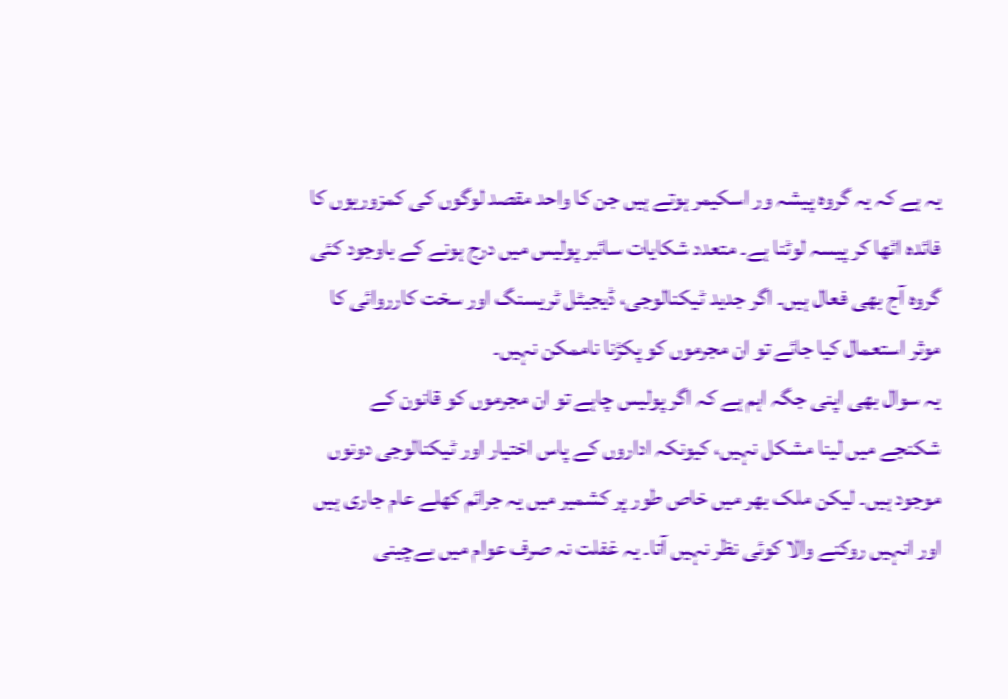یہ ہے کہ یہ گروہ پیشہ ور اسکیمر ہوتے ہیں جن کا واحد مقصد لوگوں کی کمزوریوں کا فائدہ اٹھا کر پیسہ لوٹنا ہے۔ متعدد شکایات سائبر پولیس میں درج ہونے کے باوجود کئی گروہ آج بھی فعال ہیں۔ اگر جدید ٹیکنالوجی، ڈیجیٹل ٹریسنگ اور سخت کارروائی کا موثر استعمال کیا جائے تو ان مجرموں کو پکڑنا ناممکن نہیں۔
یہ سوال بھی اپنی جگہ اہم ہے کہ اگر پولیس چاہے تو ان مجرموں کو قانون کے شکنجے میں لینا مشکل نہیں، کیونکہ اداروں کے پاس اختیار اور ٹیکنالوجی دونوں موجود ہیں۔ لیکن ملک بھر میں خاص طور پر کشمیر میں یہ جرائم کھلے عام جاری ہیں اور انہیں روکنے والا کوئی نظر نہیں آتا۔ یہ غفلت نہ صرف عوام میں بےچینی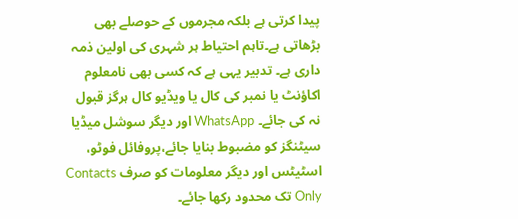پیدا کرتی ہے بلکہ مجرموں کے حوصلے بھی بڑھاتی ہے۔تاہم احتیاط ہر شہری کی اولین ذمہ داری ہے۔ تدبیر یہی ہے کہ کسی بھی نامعلوم اکاؤنٹ یا نمبر کی کال یا ویڈیو کال ہرگز قبول نہ کی جائے۔ WhatsApp اور دیگر سوشل میڈیا سیٹنگز کو مضبوط بنایا جائے،پروفائل فوٹو، اسٹیٹس اور دیگر معلومات کو صرف Contacts Only تک محدود رکھا جائے۔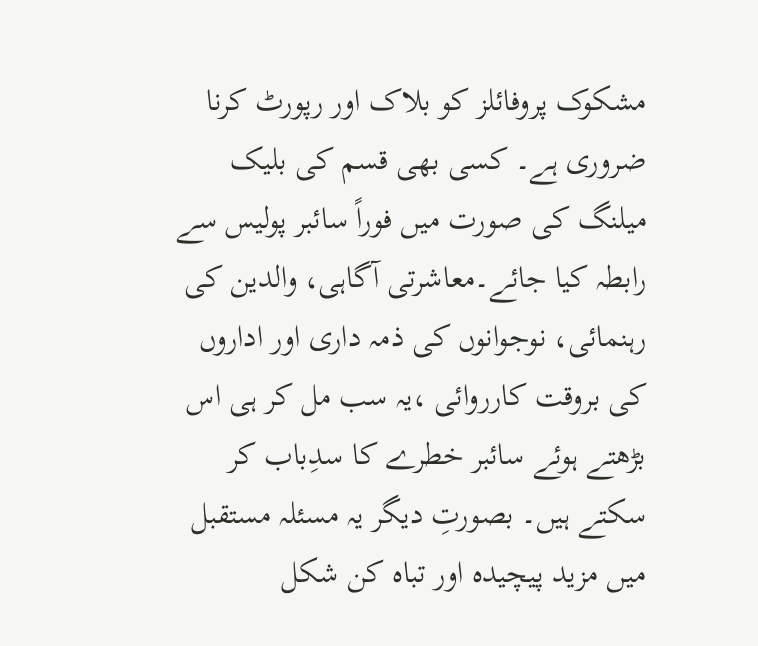مشکوک پروفائلز کو بلاک اور رپورٹ کرنا ضروری ہے۔ کسی بھی قسم کی بلیک میلنگ کی صورت میں فوراً سائبر پولیس سے رابطہ کیا جائے۔معاشرتی آگاہی، والدین کی رہنمائی، نوجوانوں کی ذمہ داری اور اداروں کی بروقت کارروائی ،یہ سب مل کر ہی اس بڑھتے ہوئے سائبر خطرے کا سدِباب کر سکتے ہیں۔ بصورتِ دیگر یہ مسئلہ مستقبل میں مزید پیچیدہ اور تباہ کن شکل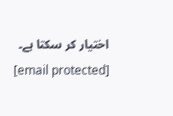اختیار کر سکتا ہے۔
[email protected]